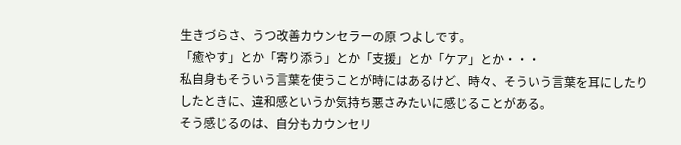生きづらさ、うつ改善カウンセラーの原 つよしです。
「癒やす」とか「寄り添う」とか「支援」とか「ケア」とか・・・
私自身もそういう言葉を使うことが時にはあるけど、時々、そういう言葉を耳にしたりしたときに、違和感というか気持ち悪さみたいに感じることがある。
そう感じるのは、自分もカウンセリ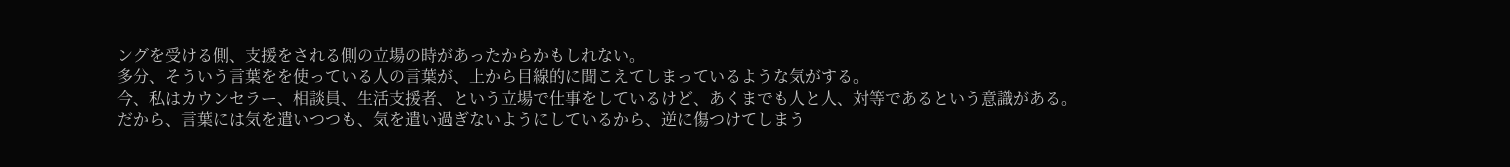ングを受ける側、支援をされる側の立場の時があったからかもしれない。
多分、そういう言葉をを使っている人の言葉が、上から目線的に聞こえてしまっているような気がする。
今、私はカウンセラー、相談員、生活支援者、という立場で仕事をしているけど、あくまでも人と人、対等であるという意識がある。
だから、言葉には気を遣いつつも、気を遣い過ぎないようにしているから、逆に傷つけてしまう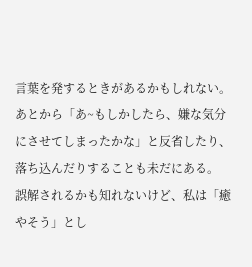言葉を発するときがあるかもしれない。
あとから「あ~もしかしたら、嫌な気分にさせてしまったかな」と反省したり、落ち込んだりすることも未だにある。
誤解されるかも知れないけど、私は「癒やそう」とし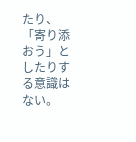たり、「寄り添おう」としたりする意識はない。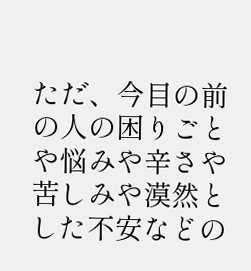ただ、今目の前の人の困りごとや悩みや辛さや苦しみや漠然とした不安などの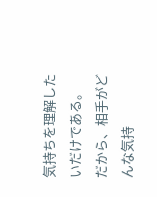気持ちを理解したいだけである。
だから、相手がどんな気持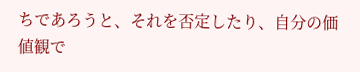ちであろうと、それを否定したり、自分の価値観で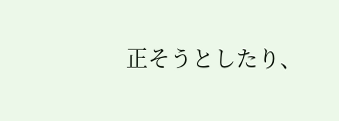正そうとしたり、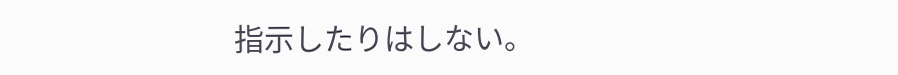指示したりはしない。